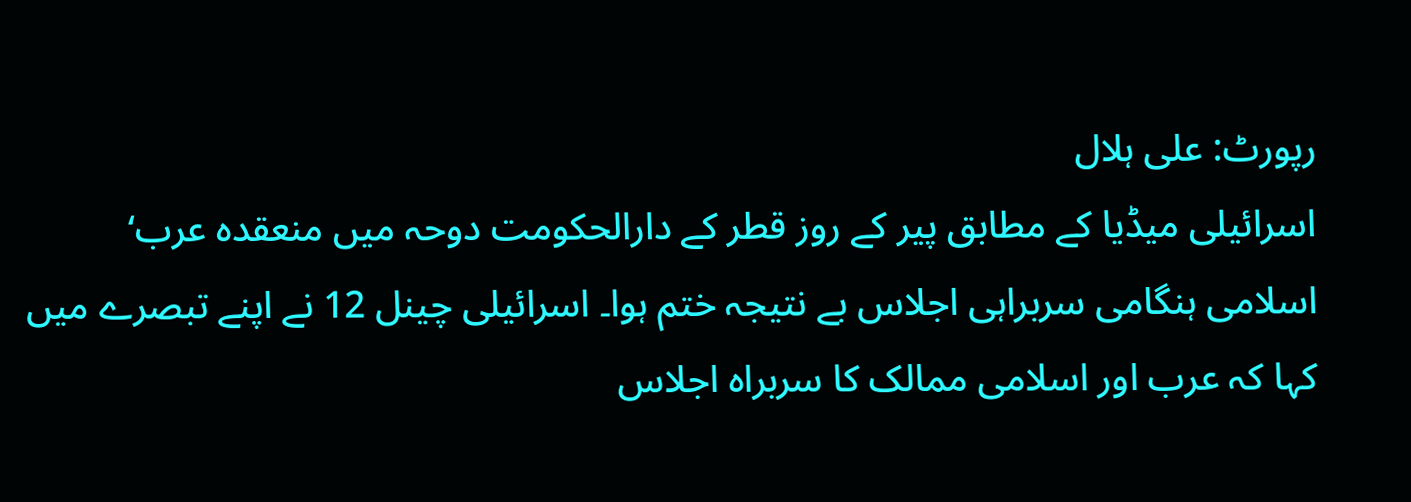رپورٹ: علی ہلال
اسرائیلی میڈیا کے مطابق پیر کے روز قطر کے دارالحکومت دوحہ میں منعقدہ عرب‘ اسلامی ہنگامی سربراہی اجلاس بے نتیجہ ختم ہوا۔ اسرائیلی چینل 12 نے اپنے تبصرے میں کہا کہ عرب اور اسلامی ممالک کا سربراہ اجلاس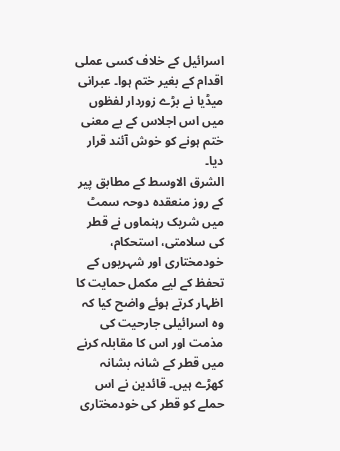اسرائیل کے خلاف کسی عملی اقدام کے بغیر ختم ہوا۔ عبرانی میڈیا نے بڑے زوردار لفظوں میں اس اجلاس کے بے معنی ختم ہونے کو خوش آئند قرار دیا۔
الشرق الاوسط کے مطابق پیر کے روز منعقدہ دوحہ سمٹ میں شریک رہنماوں نے قطر کی سلامتی، استحکام، خودمختاری اور شہریوں کے تحفظ کے لیے مکمل حمایت کا اظہار کرتے ہوئے واضح کیا کہ وہ اسرائیلی جارحیت کی مذمت اور اس کا مقابلہ کرنے میں قطر کے شانہ بشانہ کھڑے ہیں۔ قائدین نے اس حملے کو قطر کی خودمختاری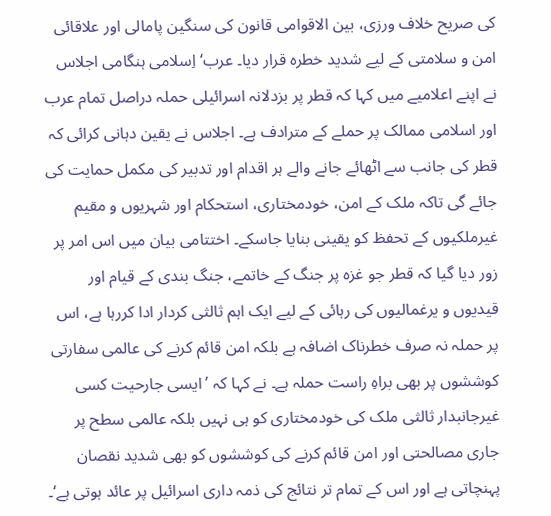کی صریح خلاف ورزی، بین الاقوامی قانون کی سنگین پامالی اور علاقائی امن و سلامتی کے لیے شدید خطرہ قرار دیا۔ عرب‘ اِسلامی ہنگامی اجلاس نے اپنے اعلامیے میں کہا کہ قطر پر بزدلانہ اسرائیلی حملہ دراصل تمام عرب اور اسلامی ممالک پر حملے کے مترادف ہے۔ اجلاس نے یقین دہانی کرائی کہ قطر کی جانب سے اٹھائے جانے والے ہر اقدام اور تدبیر کی مکمل حمایت کی جائے گی تاکہ ملک کے امن، خودمختاری، استحکام اور شہریوں و مقیم غیرملکیوں کے تحفظ کو یقینی بنایا جاسکے۔ اختتامی بیان میں اس امر پر زور دیا گیا کہ قطر جو غزہ پر جنگ کے خاتمے، جنگ بندی کے قیام اور قیدیوں و یرغمالیوں کی رہائی کے لیے ایک اہم ثالثی کردار ادا کررہا ہے، اس پر حملہ نہ صرف خطرناک اضافہ ہے بلکہ امن قائم کرنے کی عالمی سفارتی کوششوں پر بھی براہِ راست حملہ ہے۔ نے کہا کہ ’ایسی جارحیت کسی غیرجانبدار ثالثی ملک کی خودمختاری کو ہی نہیں بلکہ عالمی سطح پر جاری مصالحتی اور امن قائم کرنے کی کوششوں کو بھی شدید نقصان پہنچاتی ہے اور اس کے تمام تر نتائج کی ذمہ داری اسرائیل پر عائد ہوتی ہے‘۔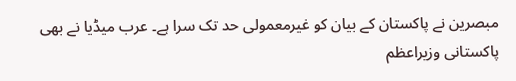مبصرین نے پاکستان کے بیان کو غیرمعمولی حد تک سرا ہے۔ عرب میڈیا نے بھی پاکستانی وزیراعظم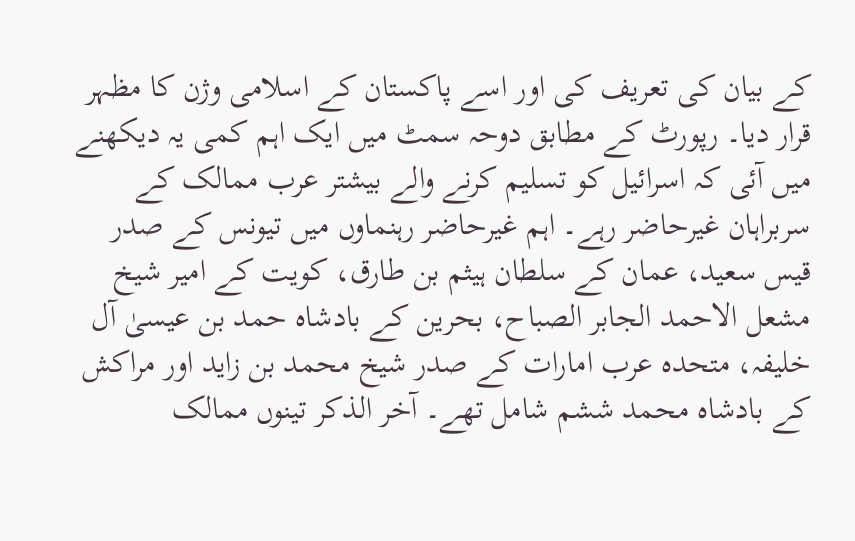کے بیان کی تعریف کی اور اسے پاکستان کے اسلامی وژن کا مظہر قرار دیا۔ رپورٹ کے مطابق دوحہ سمٹ میں ایک اہم کمی یہ دیکھنے میں آئی کہ اسرائیل کو تسلیم کرنے والے بیشتر عرب ممالک کے سربراہان غیرحاضر رہے۔ اہم غیرحاضر رہنماوں میں تیونس کے صدر قیس سعید، عمان کے سلطان ہیثم بن طارق، کویت کے امیر شیخ مشعل الاحمد الجابر الصباح، بحرین کے بادشاہ حمد بن عیسیٰ آل خلیفہ، متحدہ عرب امارات کے صدر شیخ محمد بن زاید اور مراکش کے بادشاہ محمد ششم شامل تھے۔ آخر الذکر تینوں ممالک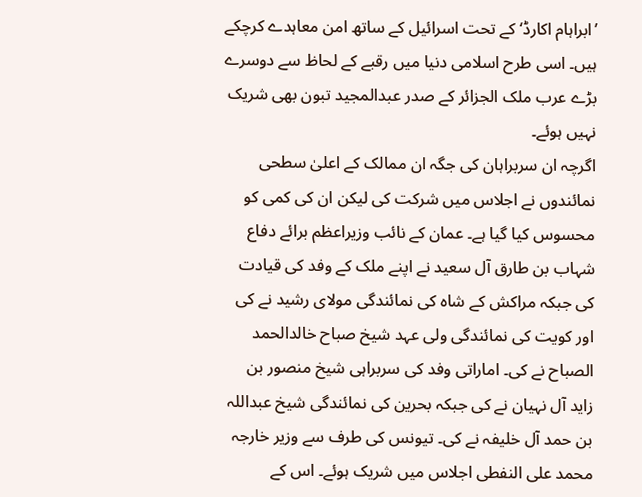’ابراہام اکارڈ‘ کے تحت اسرائیل کے ساتھ امن معاہدے کرچکے ہیں۔ اسی طرح اسلامی دنیا میں رقبے کے لحاظ سے دوسرے بڑے عرب ملک الجزائر کے صدر عبدالمجید تبون بھی شریک نہیں ہوئے۔
اگرچہ ان سربراہان کی جگہ ان ممالک کے اعلیٰ سطحی نمائندوں نے اجلاس میں شرکت کی لیکن ان کی کمی کو محسوس کیا گیا ہے۔ عمان کے نائب وزیراعظم برائے دفاع شہاب بن طارق آل سعید نے اپنے ملک کے وفد کی قیادت کی جبکہ مراکش کے شاہ کی نمائندگی مولای رشید نے کی اور کویت کی نمائندگی ولی عہد شیخ صباح خالدالحمد الصباح نے کی۔ اماراتی وفد کی سربراہی شیخ منصور بن زاید آل نہیان نے کی جبکہ بحرین کی نمائندگی شیخ عبداللہ بن حمد آل خلیفہ نے کی۔ تیونس کی طرف سے وزیر خارجہ محمد علی النفطی اجلاس میں شریک ہوئے۔ اس کے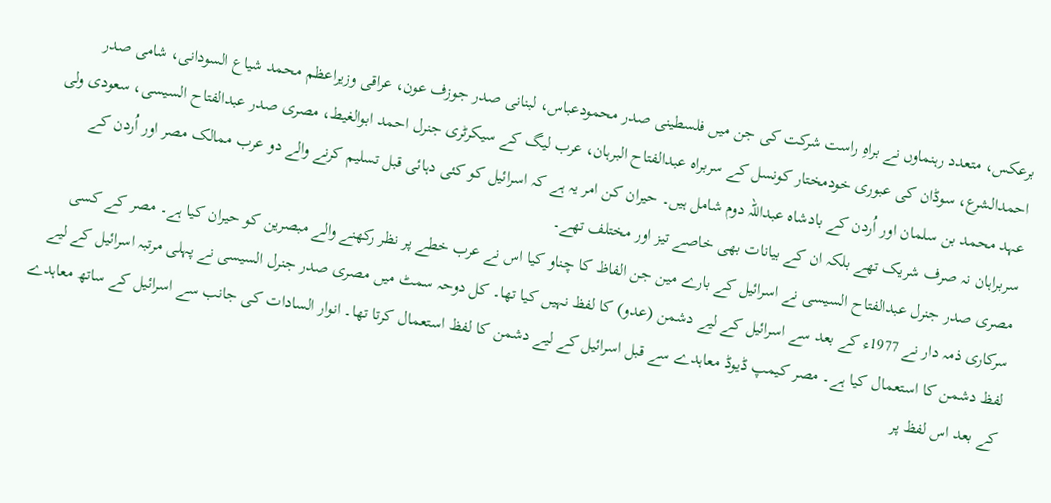برعکس، متعدد رہنماوں نے براہِ راست شرکت کی جن میں فلسطینی صدر محمودعباس، لبنانی صدر جوزف عون، عراقی وزیراعظم محمد شیاع السودانی، شامی صدر احمدالشرع، سوڈان کی عبوری خودمختار کونسل کے سربراہ عبدالفتاح البرہان، عرب لیگ کے سیکرٹری جنرل احمد ابوالغیط، مصری صدر عبدالفتاح السیسی، سعودی ولی عہد محمد بن سلمان اور اُردن کے بادشاہ عبداللہ دوم شامل ہیں۔ حیران کن امر یہ ہے کہ اسرائیل کو کئی دہائی قبل تسلیم کرنے والے دو عرب ممالک مصر اور اُردن کے سربراہان نہ صرف شریک تھے بلکہ ان کے بیانات بھی خاصے تیز اور مختلف تھے۔
مصری صدر جنرل عبدالفتاح السیسی نے اسرائیل کے بارے مین جن الفاظ کا چناو کیا اس نے عرب خطے پر نظر رکھنے والے مبصرین کو حیران کیا ہے۔ مصر کے کسی سرکاری ذمہ دار نے 1977ء کے بعد سے اسرائیل کے لیے دشمن (عدو) کا لفظ نہیں کیا تھا۔ کل دوحہ سمٹ میں مصری صدر جنرل السیسی نے پہلی مرتبہ اسرائیل کے لیے لفظ دشمن کا استعمال کیا ہے۔ مصر کیمپ ڈیوڈ معاہدے سے قبل اسرائیل کے لیے دشمن کا لفظ استعمال کرتا تھا۔ انوار السادات کی جانب سے اسرائیل کے ساتھ معاہدے کے بعد اس لفظ پر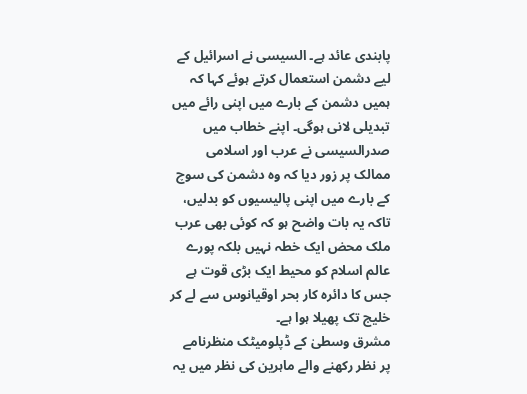پابندی عائد ہے۔ السیسی نے اسرائیل کے لیے دشمن استعمال کرتے ہوئے کہا کہ ہمیں دشمن کے بارے میں اپنی رائے میں تبدیلی لانی ہوگی۔ اپنے خطاب میں صدرالسیسی نے عرب اور اسلامی ممالک پر زور دیا کہ وہ دشمن کی سوچ کے بارے میں اپنی پالیسیوں کو بدلیں، تاکہ یہ بات واضح ہو کہ کوئی بھی عرب ملک محض ایک خطہ نہیں بلکہ پورے عالم اسلام کو محیط ایک بڑی قوت ہے جس کا دائرہ کار بحر اوقیانوس سے لے کر خلیج تک پھیلا ہوا ہے۔
مشرق وسطیٰ کے ڈپلومیٹک منظرنامے پر نظر رکھنے والے ماہرین کی نظر میں یہ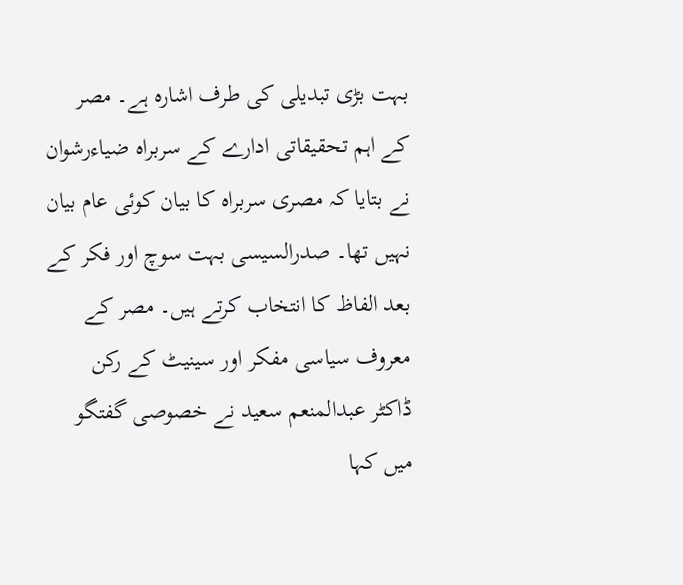بہت بڑی تبدیلی کی طرف اشارہ ہے۔ مصر کے اہم تحقیقاتی ادارے کے سربراہ ضیاءرشوان نے بتایا کہ مصری سربراہ کا بیان کوئی عام بیان نہیں تھا۔ صدرالسیسی بہت سوچ اور فکر کے بعد الفاظ کا انتخاب کرتے ہیں۔ مصر کے معروف سیاسی مفکر اور سینیٹ کے رکن ڈاکٹر عبدالمنعم سعید نے خصوصی گفتگو میں کہا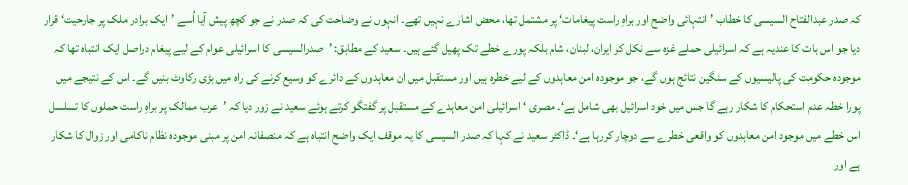کہ صدر عبدالفتاح السیسی کا خطاب ’انتہائی واضح اور براہِ راست پیغامات‘ پر مشتمل تھا، محض اشارے نہیں تھے۔ انہوں نے وضاحت کی کہ صدر نے جو کچھ پیش آیا اُسے ’ایک برادر ملک پر جارحیت‘ قرار دیا جو اس بات کا عندیہ ہے کہ اسرائیلی حملے غزہ سے نکل کر ایران، لبنان، شام بلکہ پورے خطے تک پھیل گئے ہیں۔ سعید کے مطابق: ’صدرالسیسی کا اسرائیلی عوام کے لیے پیغام دراصل ایک انتباہ تھا کہ موجودہ حکومت کی پالیسیوں کے سنگین نتائج ہوں گے، جو موجودہ امن معاہدوں کے لیے خطرہ ہیں اور مستقبل میں ان معاہدوں کے دائرے کو وسیع کرنے کی راہ میں بڑی رکاوٹ بنیں گے۔ اس کے نتیجے میں پورا خطہ عدم استحکام کا شکار رہے گا جس میں خود اسرائیل بھی شامل ہے‘۔ مصری ‘ اسرائیلی امن معاہدے کے مستقبل پر گفتگو کرتے ہوئے سعید نے زور دیا کہ ’عرب ممالک پر براہِ راست حملوں کا تسلسل اس خطے میں موجود امن معاہدوں کو واقعی خطرے سے دوچار کررہا ہے‘۔ ڈاکٹر سعید نے کہا کہ صدر السیسی کا یہ موقف ایک واضح انتباہ ہے کہ منصفانہ امن پر مبنی موجودہ نظام ناکامی اور زوال کا شکار ہے اور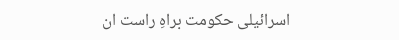اسرائیلی حکومت براہِ راست ان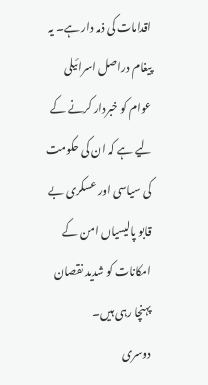اقدامات کی ذمہ دار ہے۔ یہ پیغام دراصل اسرائیلی عوام کو خبردار کرنے کے لیے ہے کہ ان کی حکومت کی سیاسی اور عسکری بے قابو پالیسیاں امن کے امکانات کو شدید نقصان پہنچا رہی ہیں۔
دوسری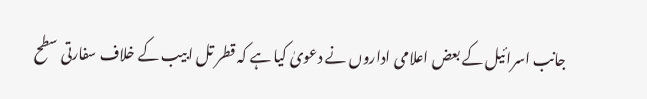جانب اسرائیل کے بعض اعلامی اداروں نے دعویٰ کیا ہے کہ قطر تل ابیب کے خلاف سفارتی سطح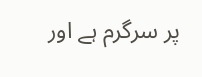پر سرگرم ہے اور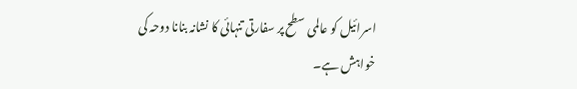اسرائیل کو عالمی سطح پر سفارتی تنہائی کا نشانہ بنانا دوحہ کی خواہش ہے۔